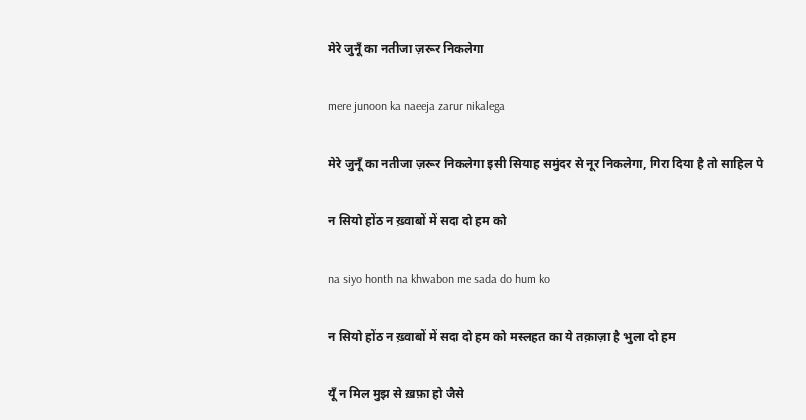मेरे जुनूँ का नतीजा ज़रूर निकलेगा

mere junoon ka naeeja zarur nikalega

मेरे जुनूँ का नतीजा ज़रूर निकलेगा इसी सियाह समुंदर से नूर निकलेगा, गिरा दिया है तो साहिल पे

न सियो होंठ न ख़्वाबों में सदा दो हम को

na siyo honth na khwabon me sada do hum ko

न सियो होंठ न ख़्वाबों में सदा दो हम को मस्लहत का ये तक़ाज़ा है भुला दो हम

यूँ न मिल मुझ से ख़फ़ा हो जैसे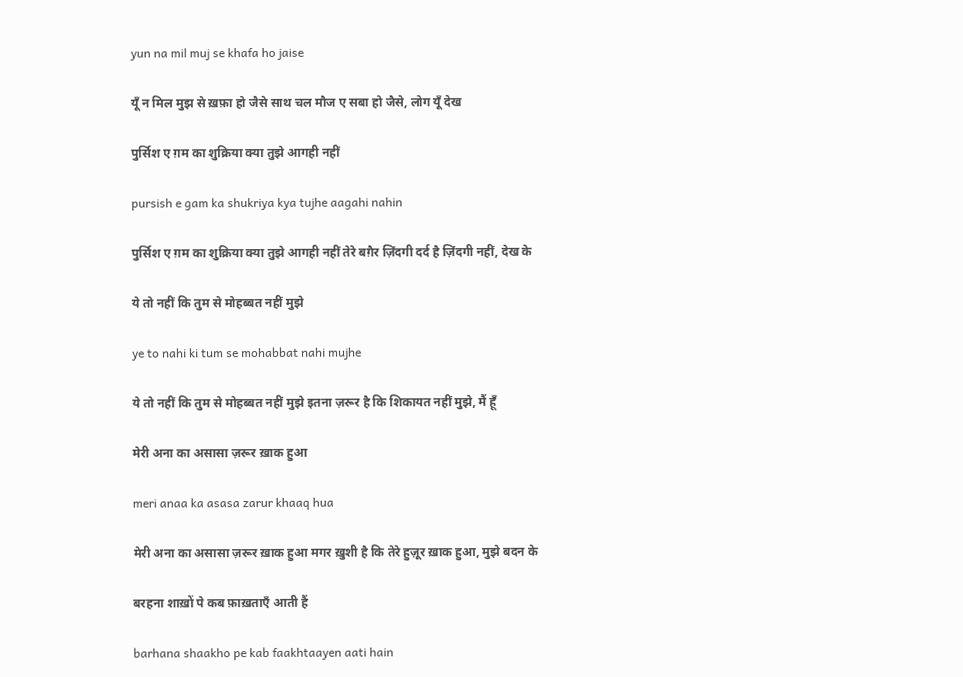yun na mil muj se khafa ho jaise

यूँ न मिल मुझ से ख़फ़ा हो जैसे साथ चल मौज ए सबा हो जैसे, लोग यूँ देख

पुर्सिश ए ग़म का शुक्रिया क्या तुझे आगही नहीं

pursish e gam ka shukriya kya tujhe aagahi nahin

पुर्सिश ए ग़म का शुक्रिया क्या तुझे आगही नहीं तेरे बग़ैर ज़िंदगी दर्द है ज़िंदगी नहीं, देख के

ये तो नहीं कि तुम से मोहब्बत नहीं मुझे

ye to nahi ki tum se mohabbat nahi mujhe

ये तो नहीं कि तुम से मोहब्बत नहीं मुझे इतना ज़रूर है कि शिकायत नहीं मुझे, मैं हूँ

मेरी अना का असासा ज़रूर ख़ाक हुआ

meri anaa ka asasa zarur khaaq hua

मेरी अना का असासा ज़रूर ख़ाक हुआ मगर ख़ुशी है कि तेरे हुज़ूर ख़ाक हुआ, मुझे बदन के

बरहना शाख़ों पे कब फ़ाख़ताएँ आती हैं

barhana shaakho pe kab faakhtaayen aati hain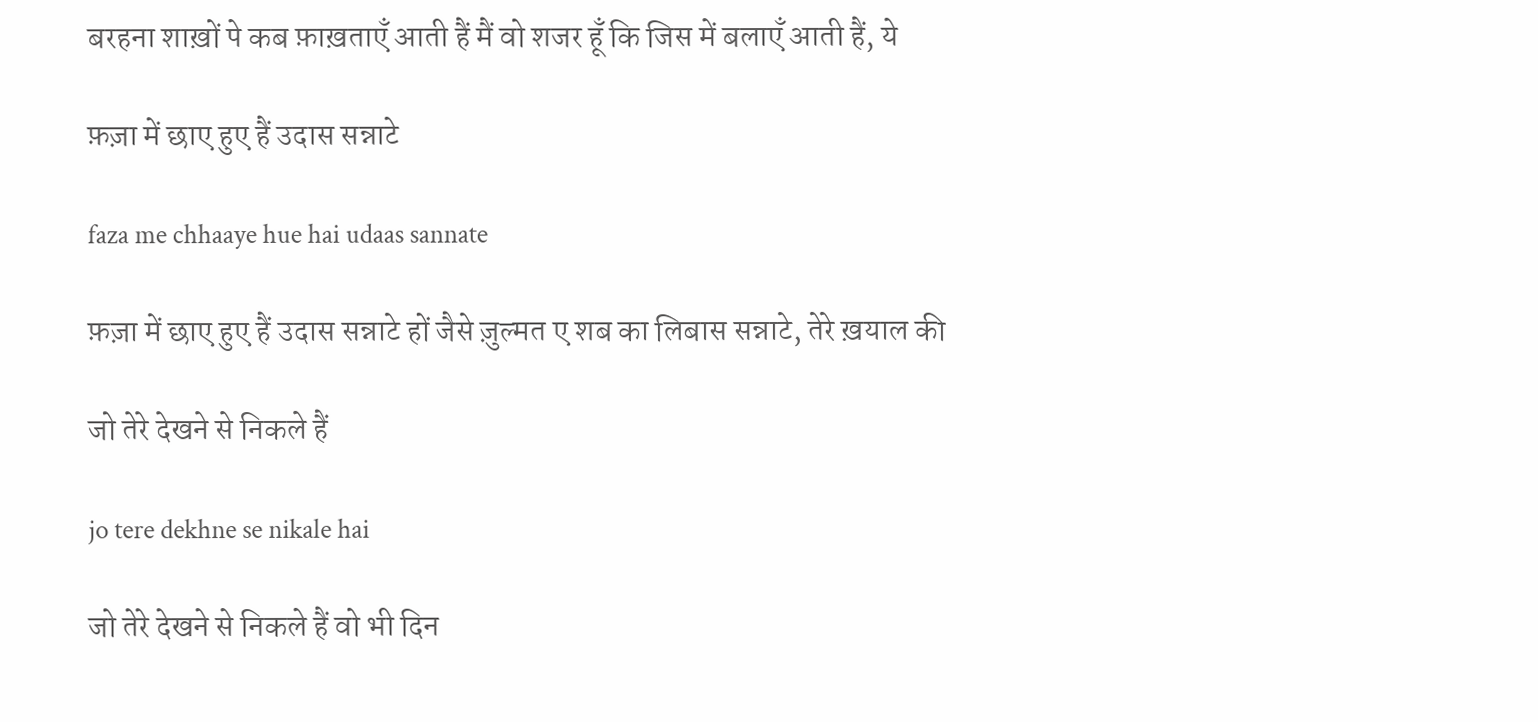बरहना शाख़ों पे कब फ़ाख़ताएँ आती हैं मैं वो शजर हूँ कि जिस में बलाएँ आती हैं, ये

फ़ज़ा में छाए हुए हैं उदास सन्नाटे

faza me chhaaye hue hai udaas sannate

फ़ज़ा में छाए हुए हैं उदास सन्नाटे हों जैसे ज़ुल्मत ए शब का लिबास सन्नाटे, तेरे ख़याल की

जो तेरे देखने से निकले हैं

jo tere dekhne se nikale hai

जो तेरे देखने से निकले हैं वो भी दिन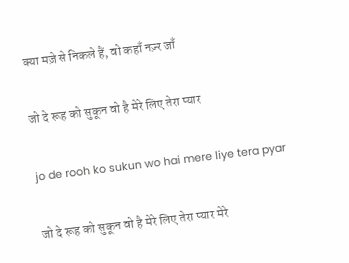क्या मज़े से निकले हैं, वो कहाँ नज़्र जाँ

जो दे रूह को सुकून वो है मेरे लिए तेरा प्यार

jo de rooh ko sukun wo hai mere liye tera pyar

जो दे रूह को सुकून वो है मेरे लिए तेरा प्यार मेरे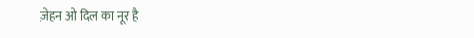ज़ेहन ओ दिल का नूर है